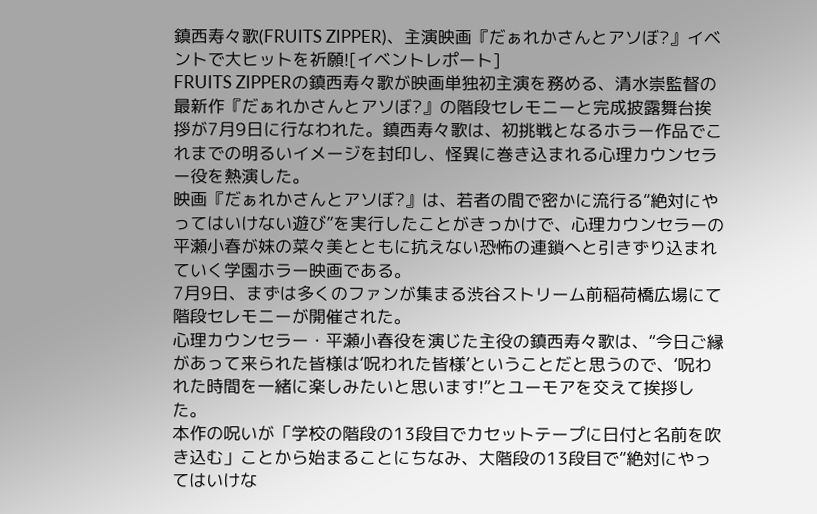鎮西寿々歌(FRUITS ZIPPER)、主演映画『だぁれかさんとアソぼ?』イベントで大ヒットを祈願![イベントレポート]
FRUITS ZIPPERの鎮西寿々歌が映画単独初主演を務める、清水崇監督の最新作『だぁれかさんとアソぼ?』の階段セレモニーと完成披露舞台挨拶が7月9日に行なわれた。鎮西寿々歌は、初挑戦となるホラー作品でこれまでの明るいイメージを封印し、怪異に巻き込まれる心理カウンセラー役を熱演した。
映画『だぁれかさんとアソぼ?』は、若者の間で密かに流行る“絶対にやってはいけない遊び”を実行したことがきっかけで、心理カウンセラーの平瀬小春が妹の菜々美とともに抗えない恐怖の連鎖へと引きずり込まれていく学園ホラー映画である。
7月9日、まずは多くのファンが集まる渋谷ストリーム前稲荷橋広場にて階段セレモニーが開催された。
心理カウンセラー・平瀬小春役を演じた主役の鎮西寿々歌は、“今日ご縁があって来られた皆様は‘呪われた皆様’ということだと思うので、‘呪われた時間を一緒に楽しみたいと思います!”とユーモアを交えて挨拶した。
本作の呪いが「学校の階段の13段目でカセットテープに日付と名前を吹き込む」ことから始まることにちなみ、大階段の13段目で“絶対にやってはいけな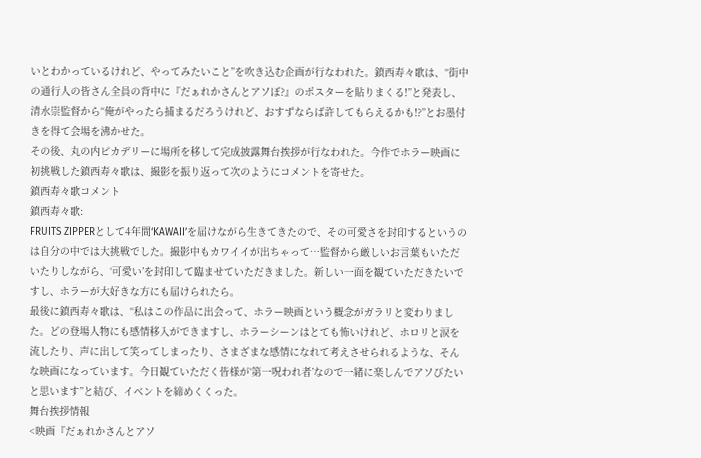いとわかっているけれど、やってみたいこと”を吹き込む企画が行なわれた。鎮西寿々歌は、“街中の通行人の皆さん全員の背中に『だぁれかさんとアソぼ?』のポスターを貼りまくる!”と発表し、清水崇監督から“俺がやったら捕まるだろうけれど、おすずならば許してもらえるかも!?”とお墨付きを得て会場を沸かせた。
その後、丸の内ピカデリーに場所を移して完成披露舞台挨拶が行なわれた。今作でホラー映画に初挑戦した鎮西寿々歌は、撮影を振り返って次のようにコメントを寄せた。
鎮西寿々歌コメント
鎮西寿々歌:
FRUITS ZIPPERとして4年間‘KAWAII’を届けながら生きてきたので、その可愛さを封印するというのは自分の中では大挑戦でした。撮影中もカワイイが出ちゃって…監督から厳しいお言葉もいただいたりしながら、‘可愛い’を封印して臨ませていただきました。新しい一面を観ていただきたいですし、ホラーが大好きな方にも届けられたら。
最後に鎮西寿々歌は、“私はこの作品に出会って、ホラー映画という概念がガラリと変わりました。どの登場人物にも感情移入ができますし、ホラーシーンはとても怖いけれど、ホロリと涙を流したり、声に出して笑ってしまったり、さまざまな感情になれて考えさせられるような、そんな映画になっています。今日観ていただく皆様が‘第一呪われ者’なので一緒に楽しんでアソびたいと思います”と結び、イベントを締めくくった。
舞台挨拶情報
<映画『だぁれかさんとアソ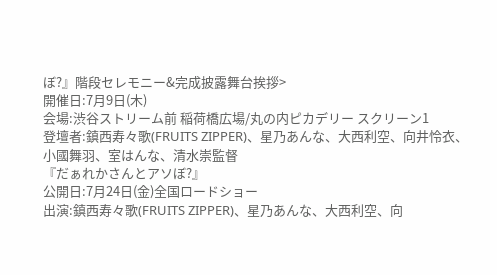ぼ?』階段セレモニー&完成披露舞台挨拶>
開催日:7月9日(木)
会場:渋谷ストリーム前 稲荷橋広場/丸の内ピカデリー スクリーン1
登壇者:鎮西寿々歌(FRUITS ZIPPER)、星乃あんな、大西利空、向井怜衣、
小國舞羽、室はんな、清水崇監督
『だぁれかさんとアソぼ?』
公開日:7月24日(金)全国ロードショー
出演:鎮西寿々歌(FRUITS ZIPPER)、星乃あんな、大西利空、向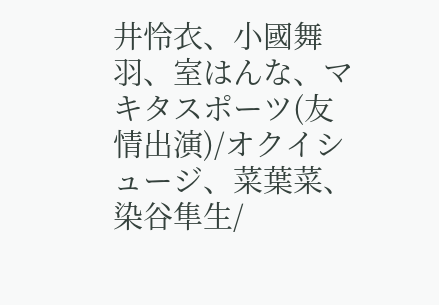井怜衣、小國舞羽、室はんな、マキタスポーツ(友情出演)/オクイシュージ、菜葉菜、染谷隼生/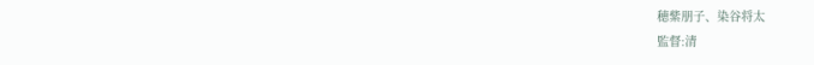穂紫朋子、染谷将太
監督:清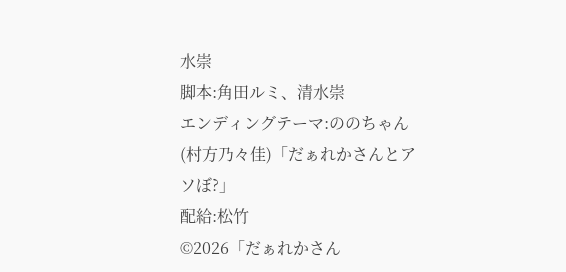水崇
脚本:角田ルミ、清水崇
エンディングテーマ:ののちゃん(村方乃々佳)「だぁれかさんとアソぼ?」
配給:松竹
©2026「だぁれかさん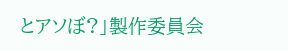とアソぼ?」製作委員会